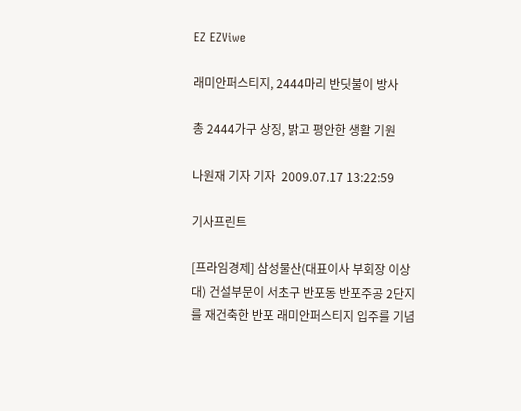EZ EZViwe

래미안퍼스티지, 2444마리 반딧불이 방사

총 2444가구 상징, 밝고 평안한 생활 기원

나원재 기자 기자  2009.07.17 13:22:59

기사프린트

[프라임경제] 삼성물산(대표이사 부회장 이상대) 건설부문이 서초구 반포동 반포주공 2단지를 재건축한 반포 래미안퍼스티지 입주를 기념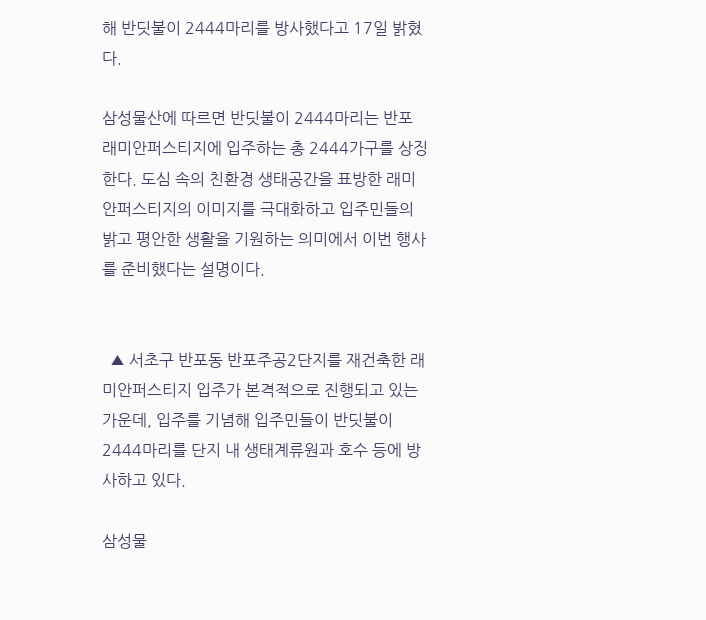해 반딧불이 2444마리를 방사했다고 17일 밝혔다.

삼성물산에 따르면 반딧불이 2444마리는 반포 래미안퍼스티지에 입주하는 총 2444가구를 상징한다. 도심 속의 친환경 생태공간을 표방한 래미안퍼스티지의 이미지를 극대화하고 입주민들의 밝고 평안한 생활을 기원하는 의미에서 이번 행사를 준비했다는 설명이다.


  ▲ 서초구 반포동 반포주공2단지를 재건축한 래미안퍼스티지 입주가 본격적으로 진행되고 있는 가운데, 입주를 기념해 입주민들이 반딧불이 2444마리를 단지 내 생태계류원과 호수 등에 방사하고 있다.

삼성물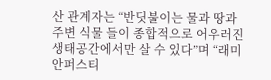산 관계자는 “반딧불이는 물과 땅과 주변 식물 들이 종합적으로 어우러진 생태공간에서만 살 수 있다”며 “래미안퍼스티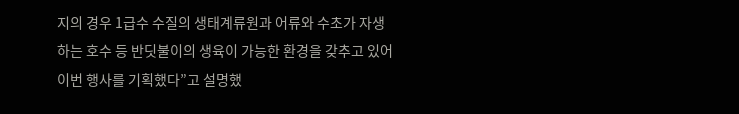지의 경우 1급수 수질의 생태계류원과 어류와 수초가 자생하는 호수 등 반딧불이의 생육이 가능한 환경을 갖추고 있어 이번 행사를 기획했다”고 설명했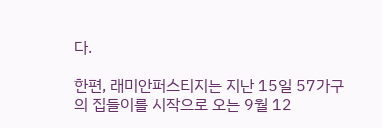다.

한편, 래미안퍼스티지는 지난 15일 57가구의 집들이를 시작으로 오는 9월 12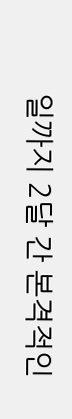일까지 2달 간 본격적인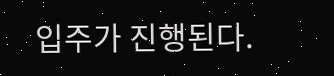입주가 진행된다.